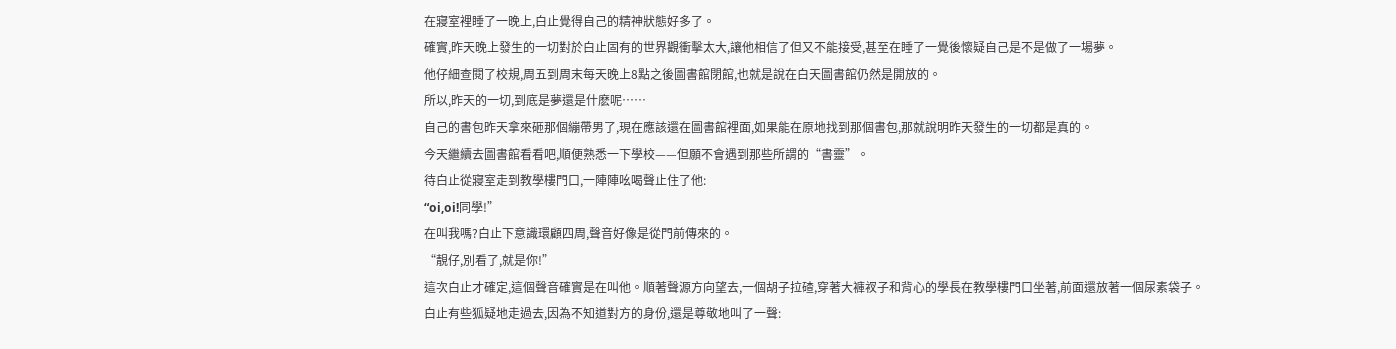在寢室裡睡了一晚上,白止覺得自己的精神狀態好多了。
確實,昨天晚上發生的一切對於白止固有的世界觀衝擊太大,讓他相信了但又不能接受,甚至在睡了一覺後懷疑自己是不是做了一場夢。
他仔細查閱了校規,周五到周末每天晚上8點之後圖書館閉館,也就是說在白天圖書館仍然是開放的。
所以,昨天的一切,到底是夢還是什麽呢……
自己的書包昨天拿來砸那個繃帶男了,現在應該還在圖書館裡面,如果能在原地找到那個書包,那就說明昨天發生的一切都是真的。
今天繼續去圖書館看看吧,順便熟悉一下學校——但願不會遇到那些所謂的“書靈”。
待白止從寢室走到教學樓門口,一陣陣吆喝聲止住了他:
“oi,oi!同學!”
在叫我嗎?白止下意識環顧四周,聲音好像是從門前傳來的。
“靚仔,別看了,就是你!”
這次白止才確定,這個聲音確實是在叫他。順著聲源方向望去,一個胡子拉碴,穿著大褲衩子和背心的學長在教學樓門口坐著,前面還放著一個尿素袋子。
白止有些狐疑地走過去,因為不知道對方的身份,還是尊敬地叫了一聲: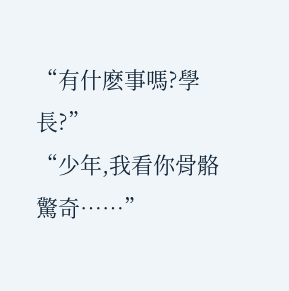“有什麽事嗎?學長?”
“少年,我看你骨骼驚奇……”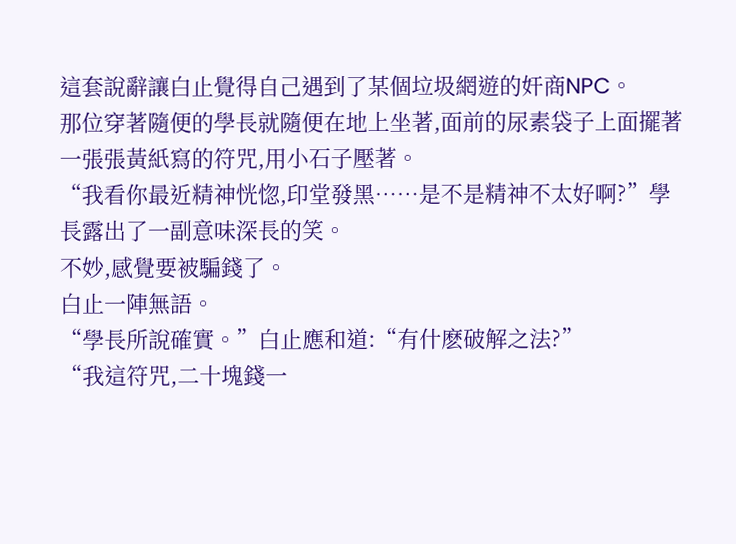這套說辭讓白止覺得自己遇到了某個垃圾網遊的奸商NPC。
那位穿著隨便的學長就隨便在地上坐著,面前的尿素袋子上面擺著一張張黃紙寫的符咒,用小石子壓著。
“我看你最近精神恍惚,印堂發黑……是不是精神不太好啊?”學長露出了一副意味深長的笑。
不妙,感覺要被騙錢了。
白止一陣無語。
“學長所說確實。”白止應和道:“有什麽破解之法?”
“我這符咒,二十塊錢一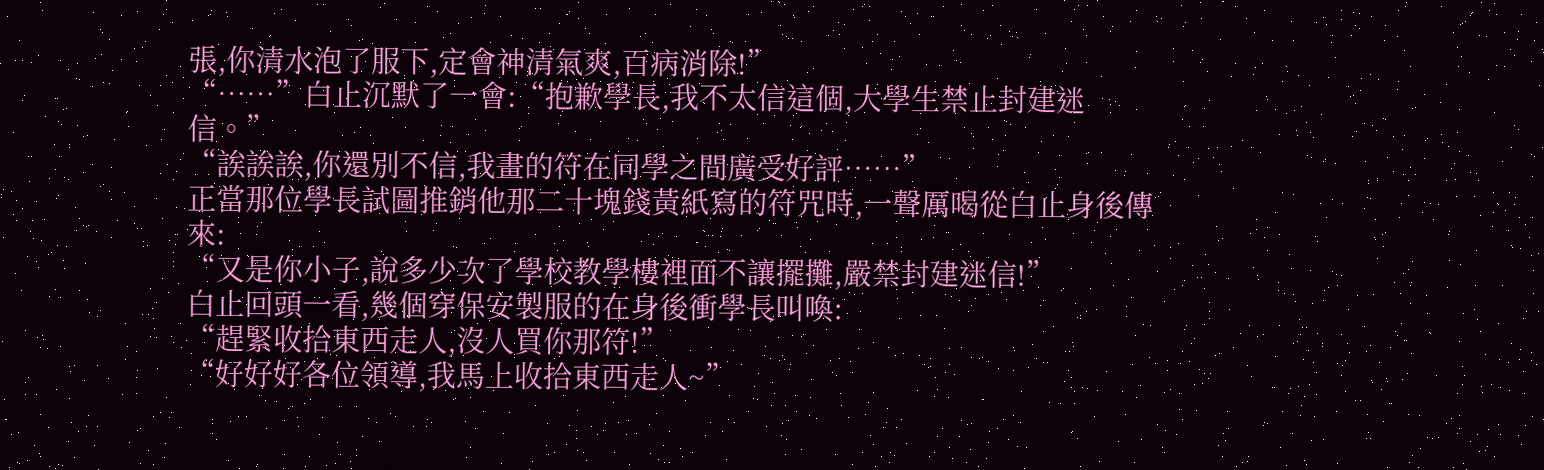張,你清水泡了服下,定會神清氣爽,百病消除!”
“……”白止沉默了一會:“抱歉學長,我不太信這個,大學生禁止封建迷信。”
“誒誒誒,你還別不信,我畫的符在同學之間廣受好評……”
正當那位學長試圖推銷他那二十塊錢黃紙寫的符咒時,一聲厲喝從白止身後傳來:
“又是你小子,說多少次了學校教學樓裡面不讓擺攤,嚴禁封建迷信!”
白止回頭一看,幾個穿保安製服的在身後衝學長叫喚:
“趕緊收拾東西走人,沒人買你那符!”
“好好好各位領導,我馬上收拾東西走人~”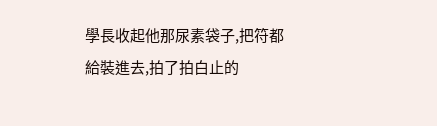學長收起他那尿素袋子,把符都給裝進去,拍了拍白止的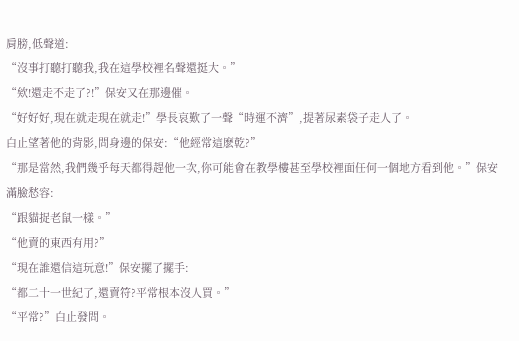肩膀,低聲道:
“沒事打聽打聽我,我在這學校裡名聲還挺大。”
“欸!還走不走了?!”保安又在那邊催。
“好好好,現在就走現在就走!”學長哀歎了一聲“時運不濟”,提著尿素袋子走人了。
白止望著他的背影,問身邊的保安:“他經常這麽乾?”
“那是當然,我們幾乎每天都得趕他一次,你可能會在教學樓甚至學校裡面任何一個地方看到他。”保安滿臉愁容:
“跟貓捉老鼠一樣。”
“他賣的東西有用?”
“現在誰還信這玩意!”保安擺了擺手:
“都二十一世紀了,還賣符?平常根本沒人買。”
“平常?”白止發問。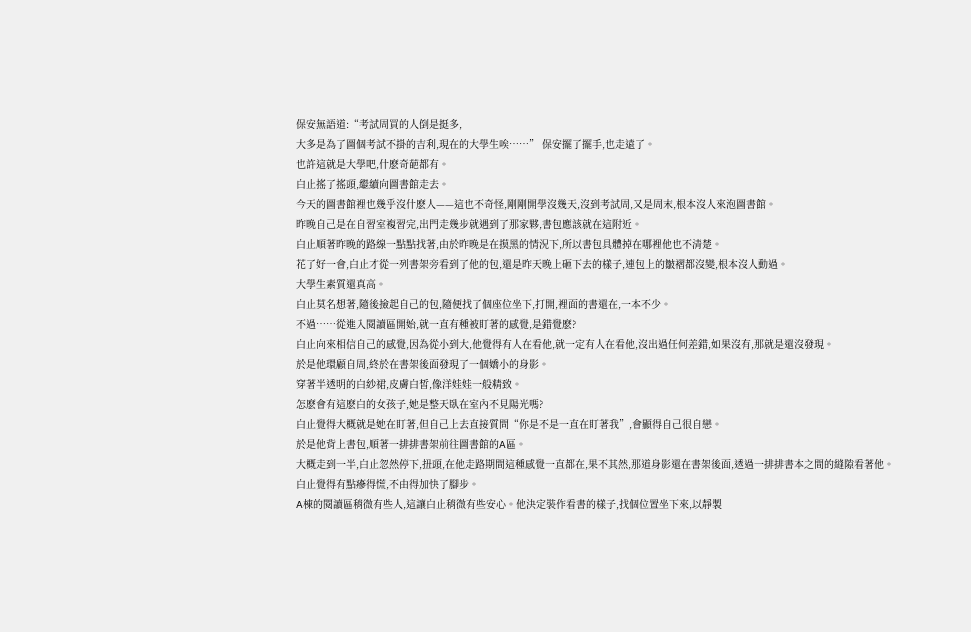保安無語道:“考試周買的人倒是挺多,
大多是為了圖個考試不掛的吉利,現在的大學生唉……” 保安擺了擺手,也走遠了。
也許這就是大學吧,什麽奇葩都有。
白止搖了搖頭,繼續向圖書館走去。
今天的圖書館裡也幾乎沒什麽人——這也不奇怪,剛剛開學沒幾天,沒到考試周,又是周末,根本沒人來泡圖書館。
昨晚自己是在自習室複習完,出門走幾步就遇到了那家夥,書包應該就在這附近。
白止順著昨晚的路線一點點找著,由於昨晚是在摸黑的情況下,所以書包具體掉在哪裡他也不清楚。
花了好一會,白止才從一列書架旁看到了他的包,還是昨天晚上砸下去的樣子,連包上的皺褶都沒變,根本沒人動過。
大學生素質還真高。
白止莫名想著,隨後撿起自己的包,隨便找了個座位坐下,打開,裡面的書還在,一本不少。
不過……從進入閱讀區開始,就一直有種被盯著的感覺,是錯覺麽?
白止向來相信自己的感覺,因為從小到大,他覺得有人在看他,就一定有人在看他,沒出過任何差錯,如果沒有,那就是還沒發現。
於是他環顧自周,終於在書架後面發現了一個嬌小的身影。
穿著半透明的白紗裙,皮膚白皙,像洋娃娃一般精致。
怎麽會有這麽白的女孩子,她是整天臥在室內不見陽光嗎?
白止覺得大概就是她在盯著,但自己上去直接質問“你是不是一直在盯著我”,會顯得自己很自戀。
於是他背上書包,順著一排排書架前往圖書館的A區。
大概走到一半,白止忽然停下,扭頭,在他走路期間這種感覺一直都在,果不其然,那道身影還在書架後面,透過一排排書本之間的縫隙看著他。
白止覺得有點瘮得慌,不由得加快了腳步。
A棟的閱讀區稍微有些人,這讓白止稍微有些安心。他決定裝作看書的樣子,找個位置坐下來,以靜製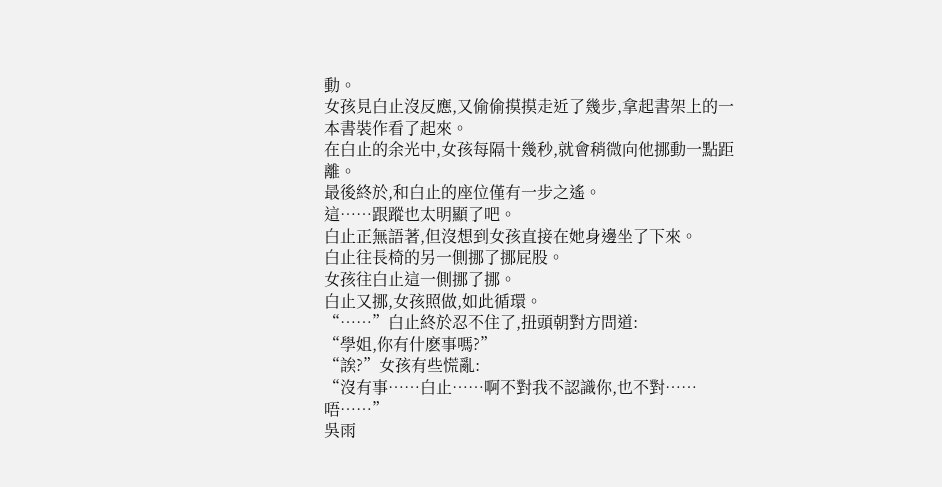動。
女孩見白止沒反應,又偷偷摸摸走近了幾步,拿起書架上的一本書裝作看了起來。
在白止的余光中,女孩每隔十幾秒,就會稍微向他挪動一點距離。
最後終於,和白止的座位僅有一步之遙。
這……跟蹤也太明顯了吧。
白止正無語著,但沒想到女孩直接在她身邊坐了下來。
白止往長椅的另一側挪了挪屁股。
女孩往白止這一側挪了挪。
白止又挪,女孩照做,如此循環。
“……”白止終於忍不住了,扭頭朝對方問道:
“學姐,你有什麽事嗎?”
“誒?”女孩有些慌亂:
“沒有事……白止……啊不對我不認識你,也不對……唔……”
吳雨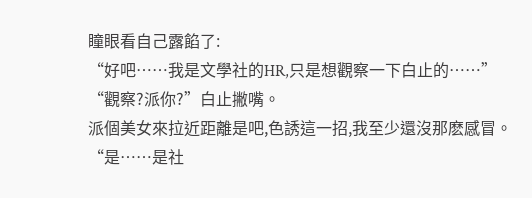瞳眼看自己露餡了:
“好吧……我是文學社的HR,只是想觀察一下白止的……”
“觀察?派你?”白止撇嘴。
派個美女來拉近距離是吧,色誘這一招,我至少還沒那麽感冒。
“是……是社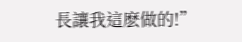長讓我這麽做的!”